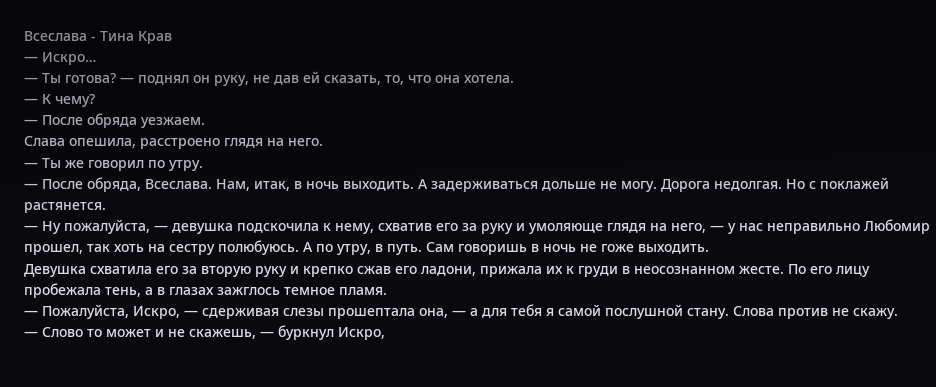Всеслава - Тина Крав
— Искро…
— Ты готова? — поднял он руку, не дав ей сказать, то, что она хотела.
— К чему?
— После обряда уезжаем.
Слава опешила, расстроено глядя на него.
— Ты же говорил по утру.
— После обряда, Всеслава. Нам, итак, в ночь выходить. А задерживаться дольше не могу. Дорога недолгая. Но с поклажей растянется.
— Ну пожалуйста, — девушка подскочила к нему, схватив его за руку и умоляюще глядя на него, — у нас неправильно Любомир прошел, так хоть на сестру полюбуюсь. А по утру, в путь. Сам говоришь в ночь не гоже выходить.
Девушка схватила его за вторую руку и крепко сжав его ладони, прижала их к груди в неосознанном жесте. По его лицу пробежала тень, а в глазах зажглось темное пламя.
— Пожалуйста, Искро, — сдерживая слезы прошептала она, — а для тебя я самой послушной стану. Слова против не скажу.
— Слово то может и не скажешь, — буркнул Искро,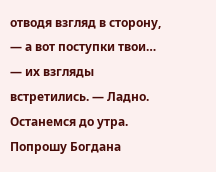отводя взгляд в сторону, — а вот поступки твои… — их взгляды встретились. — Ладно. Останемся до утра. Попрошу Богдана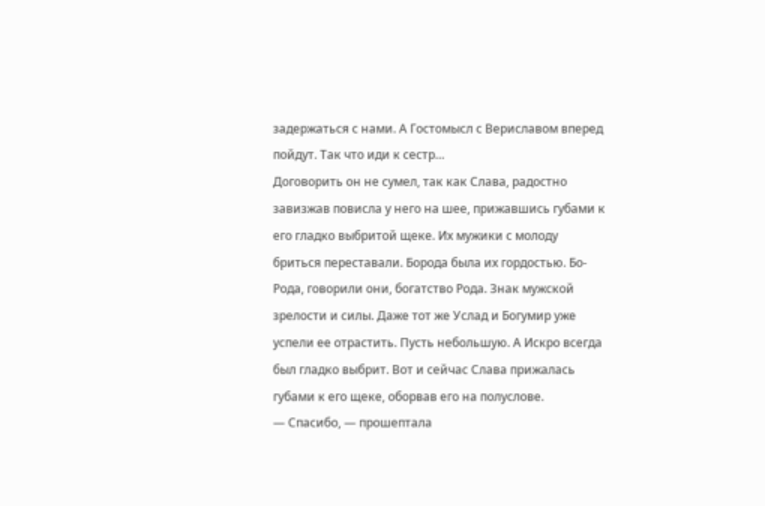задержаться с нами. А Гостомысл с Вериславом вперед пойдут. Так что иди к сестр…
Договорить он не сумел, так как Слава, радостно завизжав повисла у него на шее, прижавшись губами к его гладко выбритой щеке. Их мужики с молоду бриться переставали. Борода была их гордостью. Бо-Рода, говорили они, богатство Рода. Знак мужской зрелости и силы. Даже тот же Услад и Богумир уже успели ее отрастить. Пусть небольшую. А Искро всегда был гладко выбрит. Вот и сейчас Слава прижалась губами к его щеке, оборвав его на полуслове.
— Спасибо, — прошептала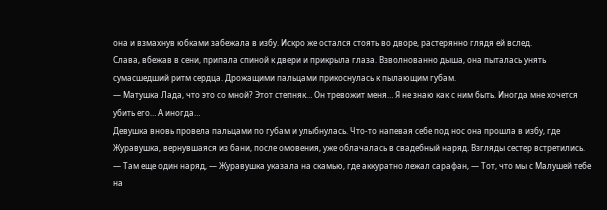она и взмахнув юбками забежала в избу. Искро же остался стоять во дворе, растерянно глядя ей вслед.
Слава, вбежав в сени, припала спиной к двери и прикрыла глаза. Взволнованно дыша, она пыталась унять сумасшедший ритм сердца. Дрожащими пальцами прикоснулась к пылающим губам.
— Матушка Лада, что это со мной? Этот степняк… Он тревожит меня… Я не знаю как с ним быть. Иногда мне хочется убить его… А иногда…
Девушка вновь провела пальцами по губам и улыбнулась. Что-то напевая себе под нос она прошла в избу, где Журавушка, вернувшаяся из бани, после омовения, уже облачалась в свадебный наряд. Взгляды сестер встретились.
— Там еще один наряд, — Журавушка указала на скамью, где аккуратно лежал сарафан, — Тот, что мы с Малушей тебе на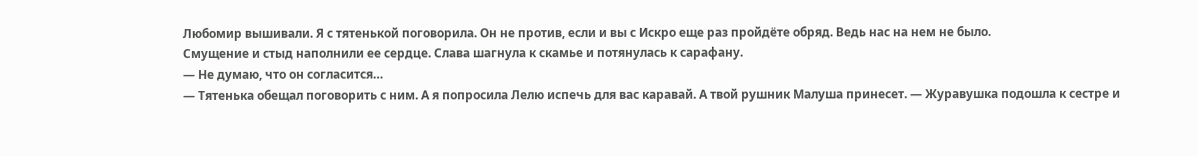Любомир вышивали. Я с тятенькой поговорила. Он не против, если и вы с Искро еще раз пройдёте обряд. Ведь нас на нем не было.
Смущение и стыд наполнили ее сердце. Слава шагнула к скамье и потянулась к сарафану.
— Не думаю, что он согласится…
— Тятенька обещал поговорить с ним. А я попросила Лелю испечь для вас каравай. А твой рушник Малуша принесет. — Журавушка подошла к сестре и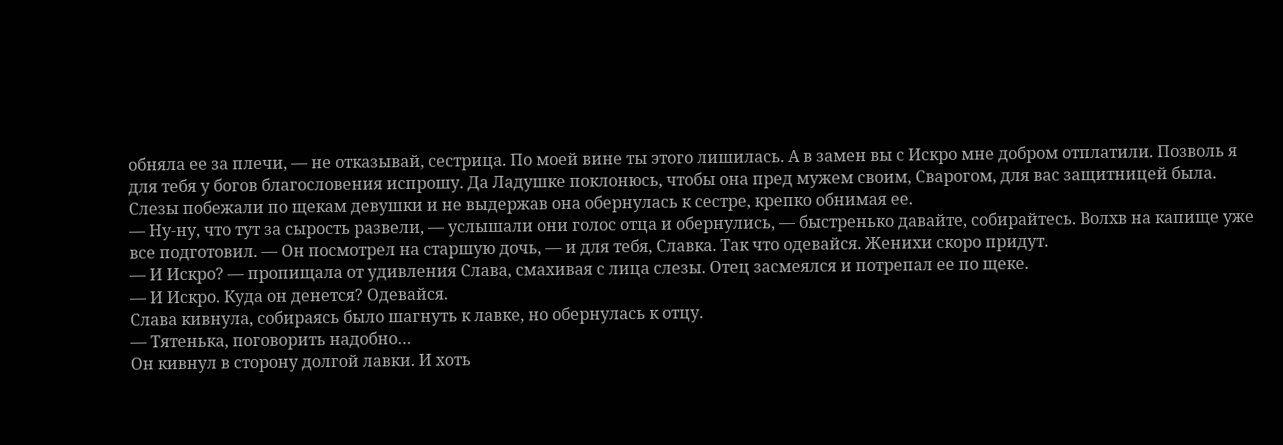обняла ее за плечи, — не отказывай, сестрица. По моей вине ты этого лишилась. А в замен вы с Искро мне добром отплатили. Позволь я для тебя у богов благословения испрошу. Да Ладушке поклонюсь, чтобы она пред мужем своим, Сварогом, для вас защитницей была.
Слезы побежали по щекам девушки и не выдержав она обернулась к сестре, крепко обнимая ее.
— Ну-ну, что тут за сырость развели, — услышали они голос отца и обернулись, — быстренько давайте, собирайтесь. Волхв на капище уже все подготовил. — Он посмотрел на старшую дочь, — и для тебя, Славка. Так что одевайся. Женихи скоро придут.
— И Искро? — пропищала от удивления Слава, смахивая с лица слезы. Отец засмеялся и потрепал ее по щеке.
— И Искро. Куда он денется? Одевайся.
Слава кивнула, собираясь было шагнуть к лавке, но обернулась к отцу.
— Тятенька, поговорить надобно…
Он кивнул в сторону долгой лавки. И хоть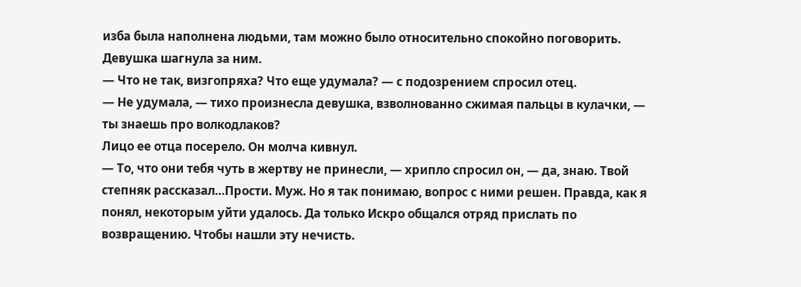изба была наполнена людьми, там можно было относительно спокойно поговорить. Девушка шагнула за ним.
— Что не так, визгопряха? Что еще удумала? — с подозрением спросил отец.
— Не удумала, — тихо произнесла девушка, взволнованно сжимая пальцы в кулачки, — ты знаешь про волкодлаков?
Лицо ее отца посерело. Он молча кивнул.
— То, что они тебя чуть в жертву не принесли, — хрипло спросил он, — да, знаю. Твой степняк рассказал…Прости. Муж. Но я так понимаю, вопрос с ними решен. Правда, как я понял, некоторым уйти удалось. Да только Искро общался отряд прислать по возвращению. Чтобы нашли эту нечисть.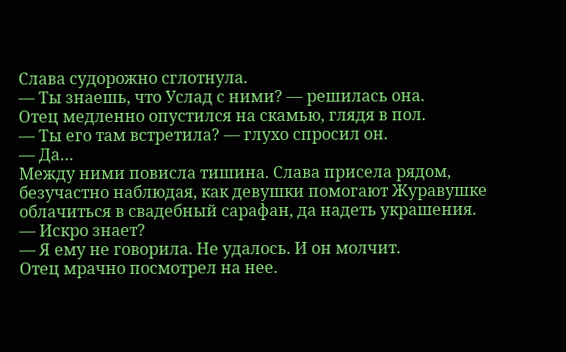Слава судорожно сглотнула.
— Ты знаешь, что Услад с ними? — решилась она.
Отец медленно опустился на скамью, глядя в пол.
— Ты его там встретила? — глухо спросил он.
— Да…
Между ними повисла тишина. Слава присела рядом, безучастно наблюдая, как девушки помогают Журавушке облачиться в свадебный сарафан, да надеть украшения.
— Искро знает?
— Я ему не говорила. Не удалось. И он молчит.
Отец мрачно посмотрел на нее.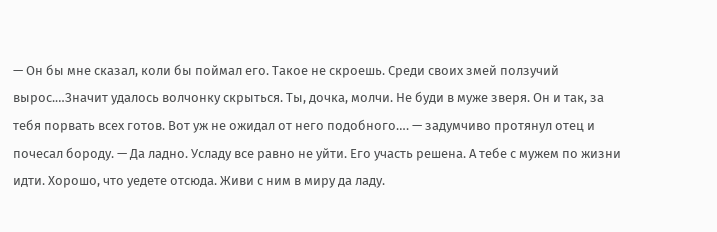— Он бы мне сказал, коли бы поймал его. Такое не скроешь. Среди своих змей ползучий вырос.…Значит удалось волчонку скрыться. Ты, дочка, молчи. Не буди в муже зверя. Он и так, за тебя порвать всех готов. Вот уж не ожидал от него подобного…. — задумчиво протянул отец и почесал бороду. — Да ладно. Усладу все равно не уйти. Его участь решена. А тебе с мужем по жизни идти. Хорошо, что уедете отсюда. Живи с ним в миру да ладу.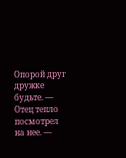Опорой друг дружке будьте. — Отец тепло посмотрел на нее. —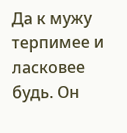Да к мужу терпимее и ласковее будь. Он